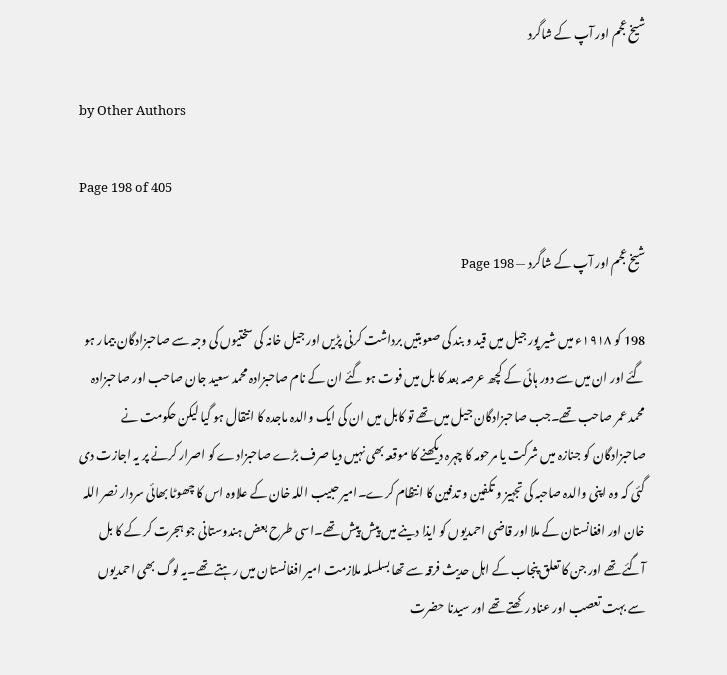شیخ عجم اور آپ کے شاگرد

by Other Authors

Page 198 of 405

شیخ عجم اور آپ کے شاگرد — Page 198

198 کو ۱۹۱۸ء میں شیر پور جیل میں قید و بند کی صعوبتیں برداشت کرنی پڑیں اور جیل خانہ کی سختیوں کی وجہ سے صاحبزادگان بیمار ہو گئے اور ان میں سے دور ہائی کے کچھ عرصہ بعد کا بل میں فوت ہو گئے ان کے نام صاحبزادہ محمد سعید جان صاحب اور صاحبزادہ محمد عمر صاحب تھے۔جب صاحبزادگان جیل میں تھے تو کابل میں ان کی ایک والدہ ماجدہ کا انتقال ہو گیا لیکن حکومت نے صاحبزادگان کو جنازہ میں شرکت یا مرحومہ کا چہرہ دیکھنے کا موقعہ بھی نہیں دیا صرف بڑے صاحبزادے کو اصرار کرنے پر یہ اجازت دی گئی کہ وہ اپنی والدہ صاحبہ کی تجہیز و تکفین و تدفین کا انتظام کرے۔امیر حبیب اللہ خان کے علاوہ اس کا چھوٹا بھائی سردار نصر اللہ خان اور افغانستان کے ملا اور قاضی احمدیوں کو ایذا دینے میں پیش پیش تھے۔اسی طرح بعض ہندوستانی جو ہجرت کر کے کا بل آگئے تھے اور جن کا تعلق پنجاب کے اہل حدیث فرقہ سے تھا بسلسلہ ملازمت امیر افغانستان میں رہتے تھے۔یہ لوگ بھی احمدیوں سے بہت تعصب اور عناد رکھتے تھے اور سیدنا حضرت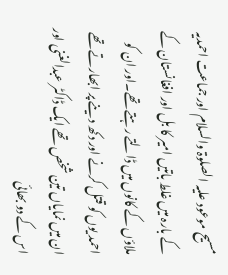مسیح موعود علیہ الصلوۃ والسلام اور جماعت احمدیہ کے بارہ میں غلط باتیں امیر کا بل اور افغانستان کے ملاؤں کے کانوں میں ڈالتے رہتے تھے۔اور ان کو احمد یوں کو قتل کرنے اور دکھ دینے پر ابھارتے تھے ان میں نمایاں تین شخص تھے ایک ڈاکٹر عبدالغنی اور اس کے دو بھائی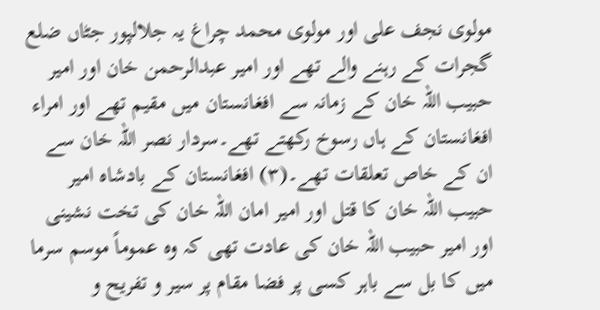مولوی نجف علی اور مولوی محمد چراغ یہ جلالپور جٹاں ضلع گجرات کے رہنے والے تھے اور امیر عبدالرحمن خان اور امیر حبیب اللہ خان کے زمانہ سے افغانستان میں مقیم تھے اور امراء افغانستان کے ہاں رسوخ رکھتے تھے۔سردار نصر اللہ خان سے ان کے خاص تعلقات تھے۔(۳) افغانستان کے بادشاہ امیر حبیب اللہ خان کا قتل اور امیر امان اللہ خان کی تخت نشینی اور امیر حبیب اللہ خان کی عادت تھی کہ وہ عموماً موسم سرما میں کا بل سے باہر کسی پر فضا مقام پر سیر و تفریح و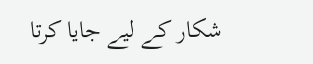شکار کے لیے جایا کرتا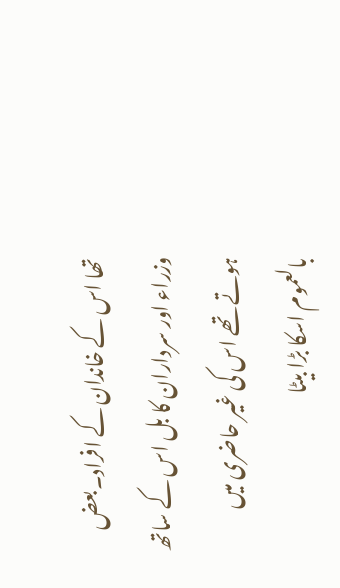تھا اس کے خاندان کے افراد۔بعض وزراء اور سرداران کا بل اس کے ساتھ ہوتے تھے اس کی غیر حاضری میں بالعموم اسکا بڑا بیٹا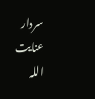سردار عنایت اللہ